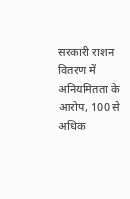सरकारी राशन वितरण में अनियमितता के आरोप, 100 से अधिक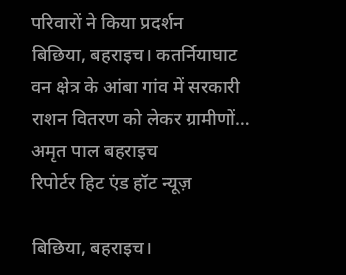परिवारों ने किया प्रदर्शन
बिछिया, बहराइच। कतर्नियाघाट वन क्षेत्र के आंबा गांव में सरकारी राशन वितरण को लेकर ग्रामीणों…
अमृत पाल बहराइच
रिपोर्टर हिट एंड हॉट न्यूज़

बिछिया, बहराइच।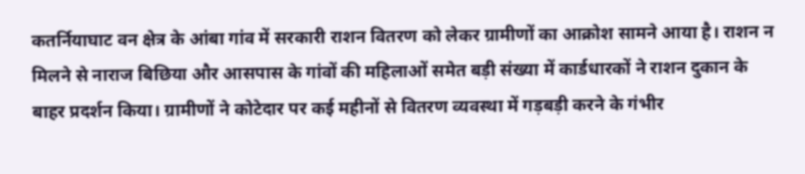कतर्नियाघाट वन क्षेत्र के आंबा गांव में सरकारी राशन वितरण को लेकर ग्रामीणों का आक्रोश सामने आया है। राशन न मिलने से नाराज बिछिया और आसपास के गांवों की महिलाओं समेत बड़ी संख्या में कार्डधारकों ने राशन दुकान के बाहर प्रदर्शन किया। ग्रामीणों ने कोटेदार पर कई महीनों से वितरण व्यवस्था में गड़बड़ी करने के गंभीर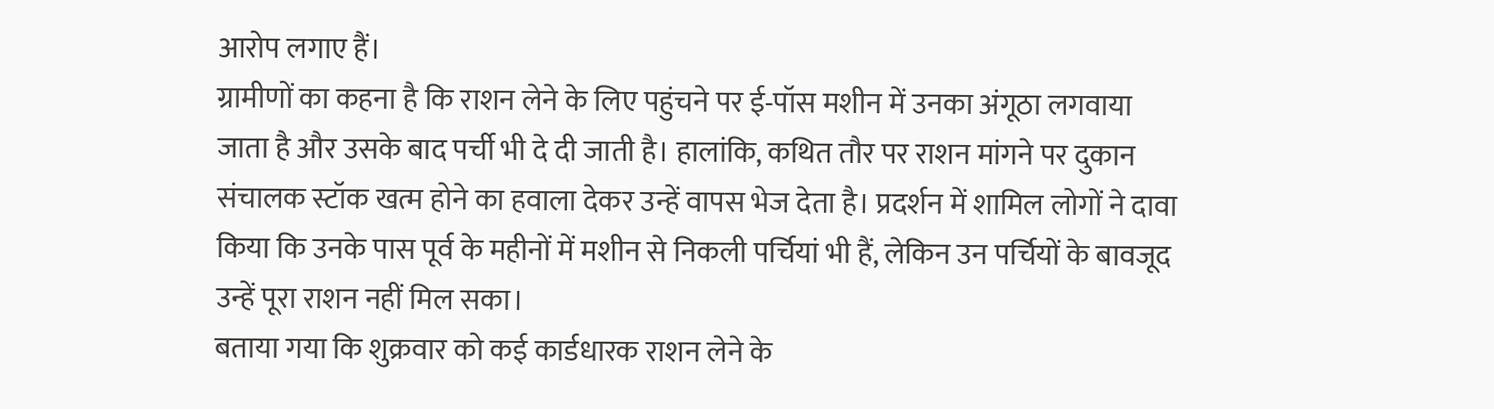आरोप लगाए हैं।
ग्रामीणों का कहना है कि राशन लेने के लिए पहुंचने पर ई-पॉस मशीन में उनका अंगूठा लगवाया जाता है और उसके बाद पर्ची भी दे दी जाती है। हालांकि, कथित तौर पर राशन मांगने पर दुकान संचालक स्टॉक खत्म होने का हवाला देकर उन्हें वापस भेज देता है। प्रदर्शन में शामिल लोगों ने दावा किया कि उनके पास पूर्व के महीनों में मशीन से निकली पर्चियां भी हैं, लेकिन उन पर्चियों के बावजूद उन्हें पूरा राशन नहीं मिल सका।
बताया गया कि शुक्रवार को कई कार्डधारक राशन लेने के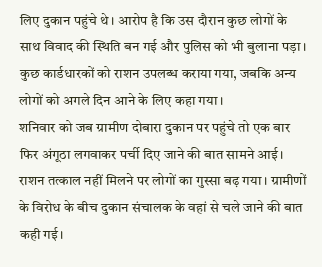लिए दुकान पहुंचे थे। आरोप है कि उस दौरान कुछ लोगों के साथ विवाद की स्थिति बन गई और पुलिस को भी बुलाना पड़ा। कुछ कार्डधारकों को राशन उपलब्ध कराया गया, जबकि अन्य लोगों को अगले दिन आने के लिए कहा गया।
शनिवार को जब ग्रामीण दोबारा दुकान पर पहुंचे तो एक बार फिर अंगूठा लगवाकर पर्ची दिए जाने की बात सामने आई। राशन तत्काल नहीं मिलने पर लोगों का गुस्सा बढ़ गया। ग्रामीणों के विरोध के बीच दुकान संचालक के वहां से चले जाने की बात कही गई।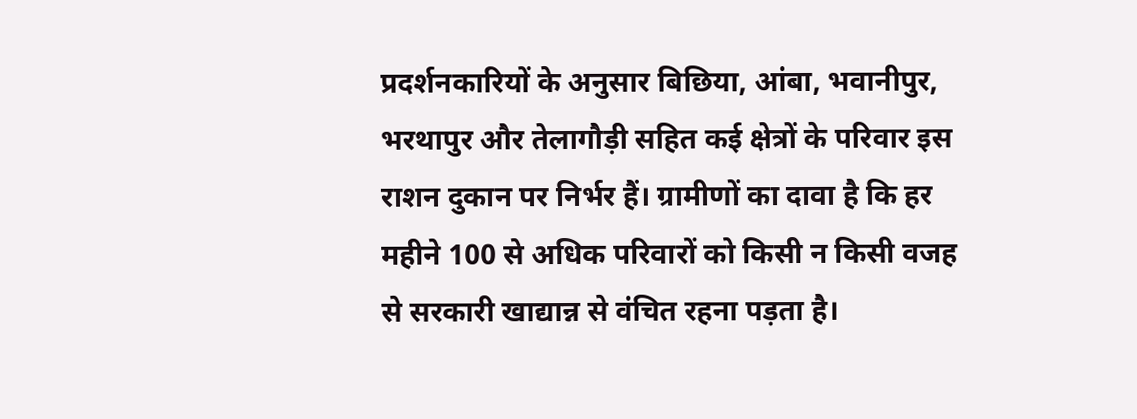प्रदर्शनकारियों के अनुसार बिछिया, आंबा, भवानीपुर, भरथापुर और तेलागौड़ी सहित कई क्षेत्रों के परिवार इस राशन दुकान पर निर्भर हैं। ग्रामीणों का दावा है कि हर महीने 100 से अधिक परिवारों को किसी न किसी वजह से सरकारी खाद्यान्न से वंचित रहना पड़ता है।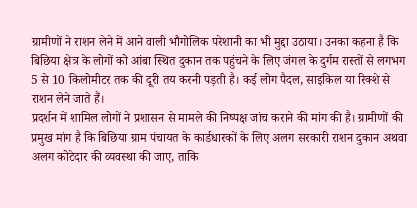ग्रामीणों ने राशन लेने में आने वाली भौगोलिक परेशानी का भी मुद्दा उठाया। उनका कहना है कि बिछिया क्षेत्र के लोगों को आंबा स्थित दुकान तक पहुंचने के लिए जंगल के दुर्गम रास्तों से लगभग 5 से 10 किलोमीटर तक की दूरी तय करनी पड़ती है। कई लोग पैदल, साइकिल या रिक्शे से राशन लेने जाते हैं।
प्रदर्शन में शामिल लोगों ने प्रशासन से मामले की निष्पक्ष जांच कराने की मांग की है। ग्रामीणों की प्रमुख मांग है कि बिछिया ग्राम पंचायत के कार्डधारकों के लिए अलग सरकारी राशन दुकान अथवा अलग कोटेदार की व्यवस्था की जाए, ताकि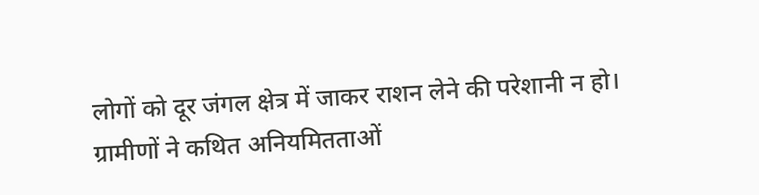लोगों को दूर जंगल क्षेत्र में जाकर राशन लेने की परेशानी न हो।
ग्रामीणों ने कथित अनियमितताओं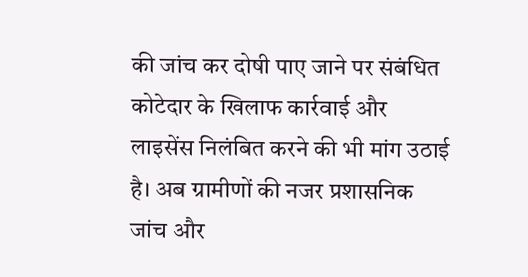की जांच कर दोषी पाए जाने पर संबंधित कोटेदार के खिलाफ कार्रवाई और लाइसेंस निलंबित करने की भी मांग उठाई है। अब ग्रामीणों की नजर प्रशासनिक जांच और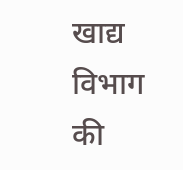खाद्य विभाग की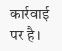कार्रवाई पर है।